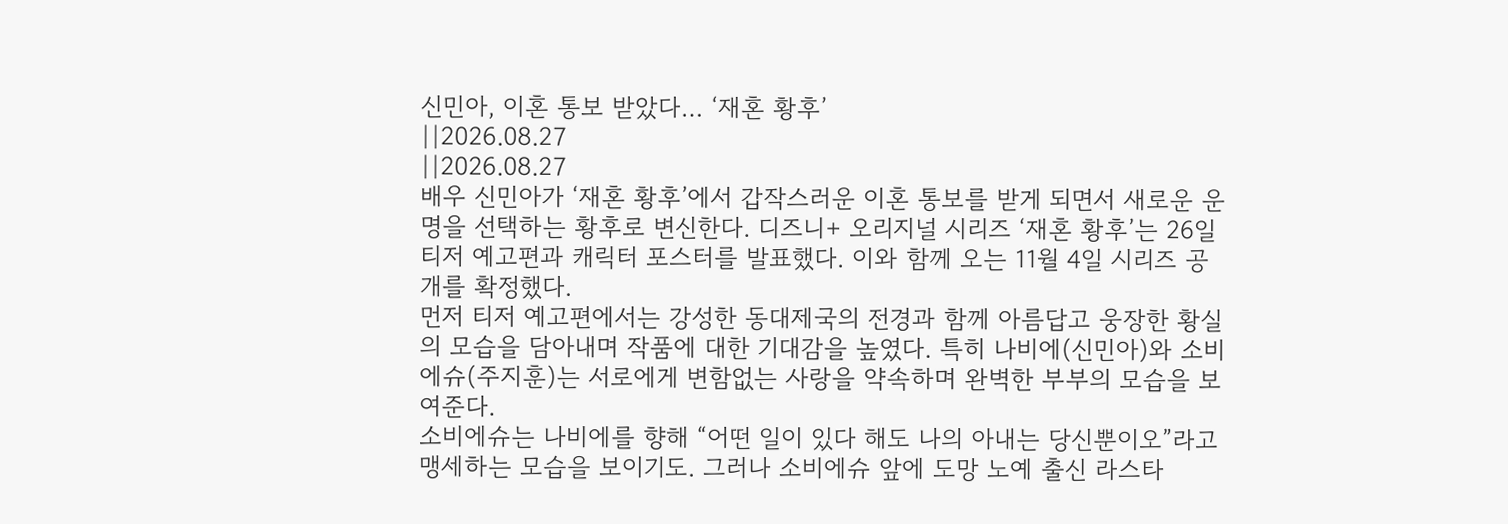신민아, 이혼 통보 받았다… ‘재혼 황후’
||2026.08.27
||2026.08.27
배우 신민아가 ‘재혼 황후’에서 갑작스러운 이혼 통보를 받게 되면서 새로운 운명을 선택하는 황후로 변신한다. 디즈니+ 오리지널 시리즈 ‘재혼 황후’는 26일 티저 예고편과 캐릭터 포스터를 발표했다. 이와 함께 오는 11월 4일 시리즈 공개를 확정했다.
먼저 티저 예고편에서는 강성한 동대제국의 전경과 함께 아름답고 웅장한 황실의 모습을 담아내며 작품에 대한 기대감을 높였다. 특히 나비에(신민아)와 소비에슈(주지훈)는 서로에게 변함없는 사랑을 약속하며 완벽한 부부의 모습을 보여준다.
소비에슈는 나비에를 향해 “어떤 일이 있다 해도 나의 아내는 당신뿐이오”라고 맹세하는 모습을 보이기도. 그러나 소비에슈 앞에 도망 노예 출신 라스타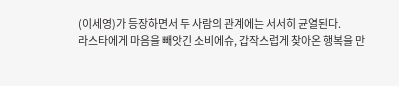(이세영)가 등장하면서 두 사람의 관계에는 서서히 균열된다.
라스타에게 마음을 빼앗긴 소비에슈, 갑작스럽게 찾아온 행복을 만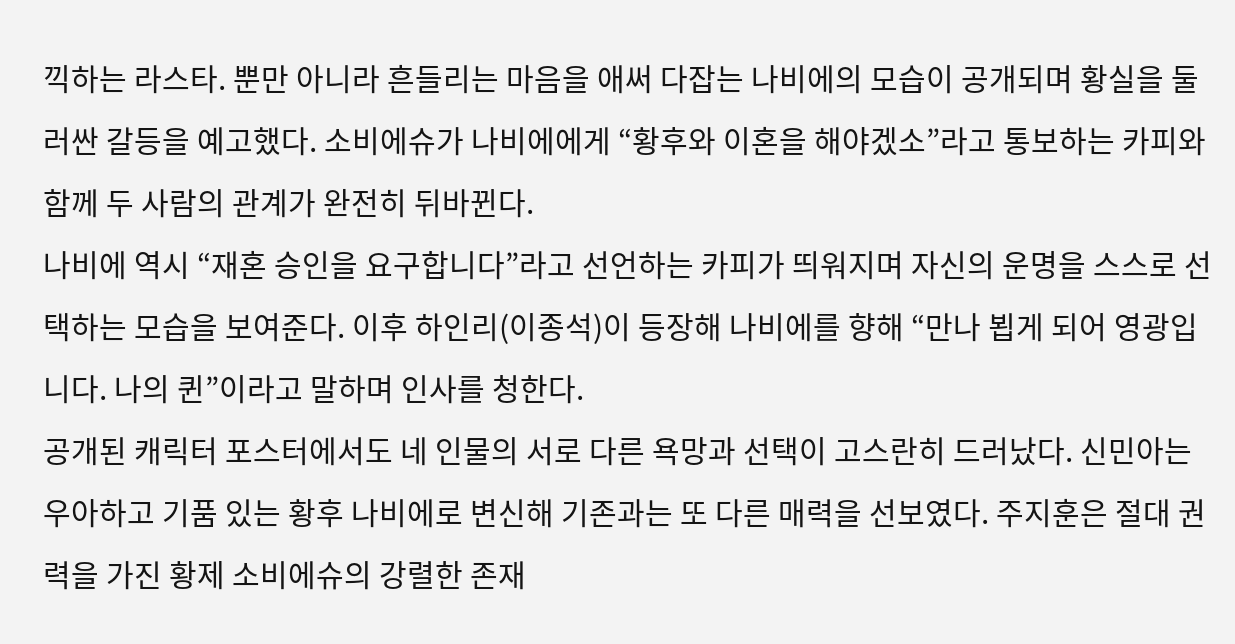끽하는 라스타. 뿐만 아니라 흔들리는 마음을 애써 다잡는 나비에의 모습이 공개되며 황실을 둘러싼 갈등을 예고했다. 소비에슈가 나비에에게 “황후와 이혼을 해야겠소”라고 통보하는 카피와 함께 두 사람의 관계가 완전히 뒤바뀐다.
나비에 역시 “재혼 승인을 요구합니다”라고 선언하는 카피가 띄워지며 자신의 운명을 스스로 선택하는 모습을 보여준다. 이후 하인리(이종석)이 등장해 나비에를 향해 “만나 뵙게 되어 영광입니다. 나의 퀸”이라고 말하며 인사를 청한다.
공개된 캐릭터 포스터에서도 네 인물의 서로 다른 욕망과 선택이 고스란히 드러났다. 신민아는 우아하고 기품 있는 황후 나비에로 변신해 기존과는 또 다른 매력을 선보였다. 주지훈은 절대 권력을 가진 황제 소비에슈의 강렬한 존재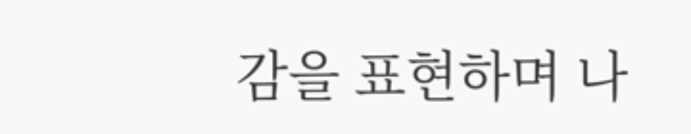감을 표현하며 나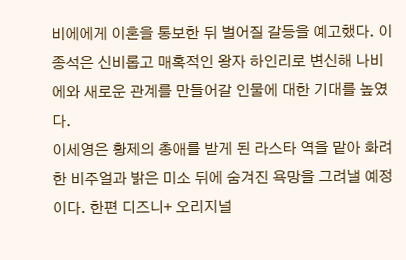비에에게 이혼을 통보한 뒤 벌어질 갈등을 예고했다. 이종석은 신비롭고 매혹적인 왕자 하인리로 변신해 나비에와 새로운 관계를 만들어갈 인물에 대한 기대를 높였다.
이세영은 황제의 총애를 받게 된 라스타 역을 맡아 화려한 비주얼과 밝은 미소 뒤에 숨겨진 욕망을 그려낼 예정이다. 한편 디즈니+ 오리지널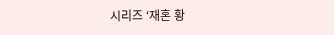시리즈 ‘재혼 황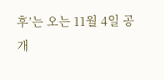후’는 오는 11월 4일 공개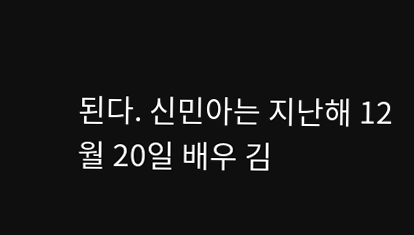된다. 신민아는 지난해 12월 20일 배우 김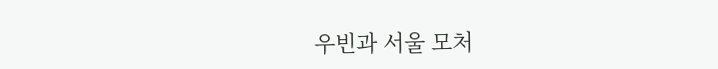우빈과 서울 모처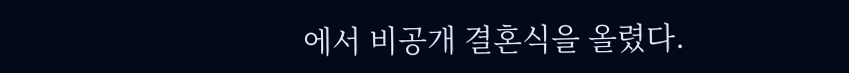에서 비공개 결혼식을 올렸다.